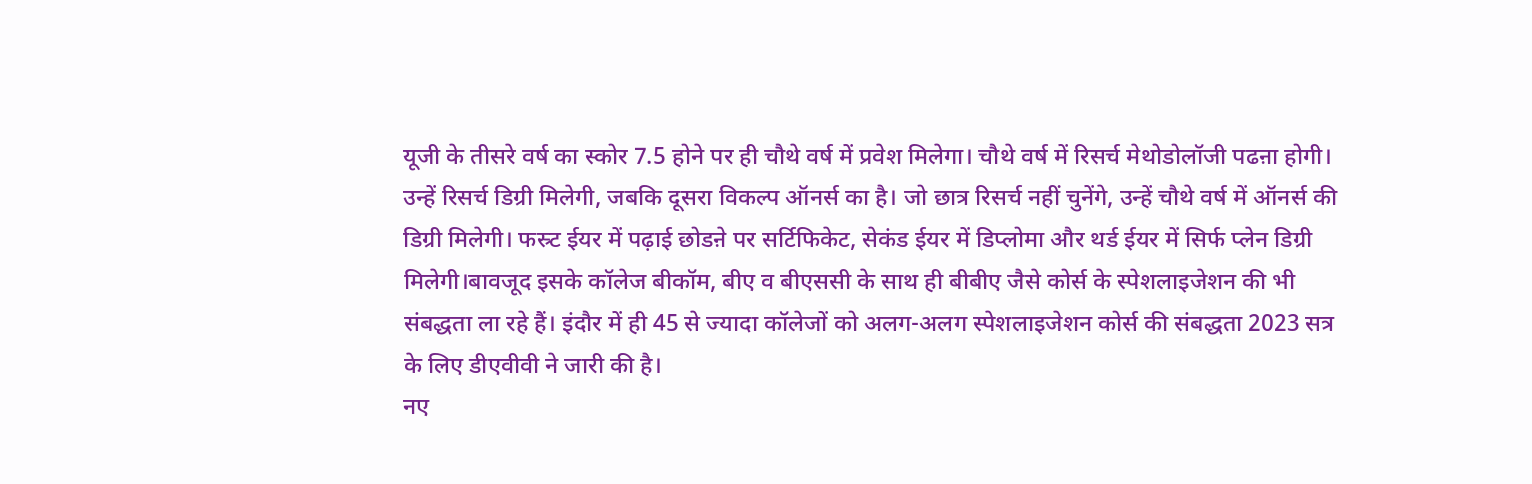यूजी के तीसरे वर्ष का स्कोर 7.5 होने पर ही चौथे वर्ष में प्रवेश मिलेगा। चौथे वर्ष में रिसर्च मेथोडोलॉजी पढऩा होगी। उन्हें रिसर्च डिग्री मिलेगी, जबकि दूसरा विकल्प ऑनर्स का है। जो छात्र रिसर्च नहीं चुनेंगे, उन्हें चौथे वर्ष में ऑनर्स की डिग्री मिलेगी। फस्र्ट ईयर में पढ़ाई छोडऩे पर सर्टिफिकेट, सेकंड ईयर में डिप्लोमा और थर्ड ईयर में सिर्फ प्लेन डिग्री मिलेगी।बावजूद इसके कॉलेज बीकॉम, बीए व बीएससी के साथ ही बीबीए जैसे कोर्स के स्पेशलाइजेशन की भी संबद्धता ला रहे हैं। इंदौर में ही 45 से ज्यादा कॉलेजों को अलग-अलग स्पेशलाइजेशन कोर्स की संबद्धता 2023 सत्र के लिए डीएवीवी ने जारी की है।
नए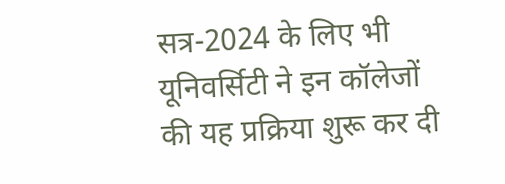सत्र-2024 के लिए भी यूनिवर्सिटी ने इन कॉलेजों की यह प्रक्रिया शुरू कर दी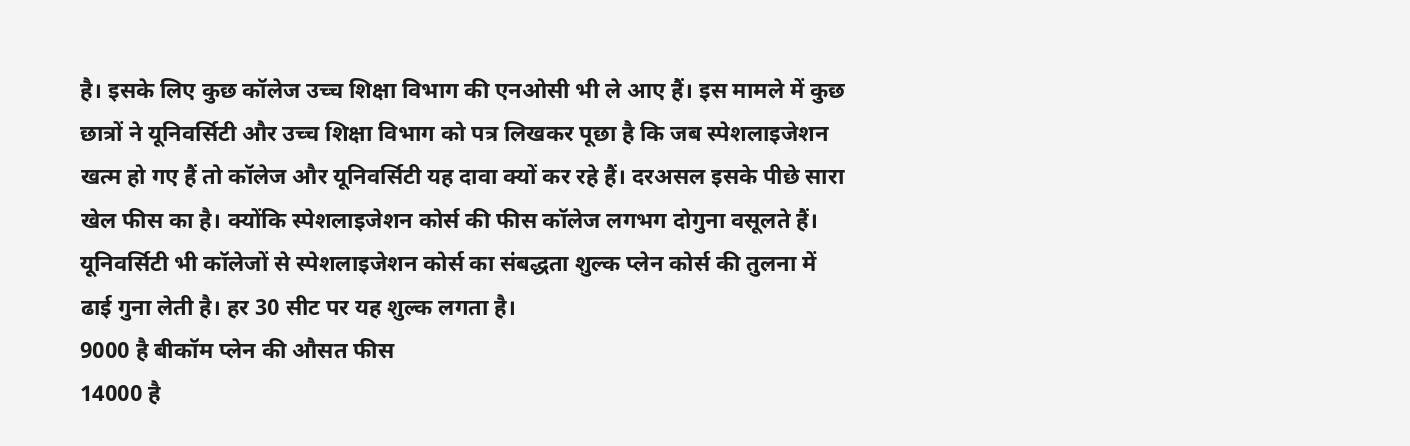है। इसके लिए कुछ कॉलेज उच्च शिक्षा विभाग की एनओसी भी ले आए हैं। इस मामले में कुछ छात्रों ने यूनिवर्सिटी और उच्च शिक्षा विभाग को पत्र लिखकर पूछा है कि जब स्पेशलाइजेशन खत्म हो गए हैं तो कॉलेज और यूनिवर्सिटी यह दावा क्यों कर रहे हैं। दरअसल इसके पीछे सारा खेल फीस का है। क्योंकि स्पेशलाइजेशन कोर्स की फीस कॉलेज लगभग दोगुना वसूलते हैं। यूनिवर्सिटी भी कॉलेजों से स्पेशलाइजेशन कोर्स का संबद्धता शुल्क प्लेन कोर्स की तुलना में ढाई गुना लेती है। हर 30 सीट पर यह शुल्क लगता है।
9000 है बीकॉम प्लेन की औसत फीस
14000 है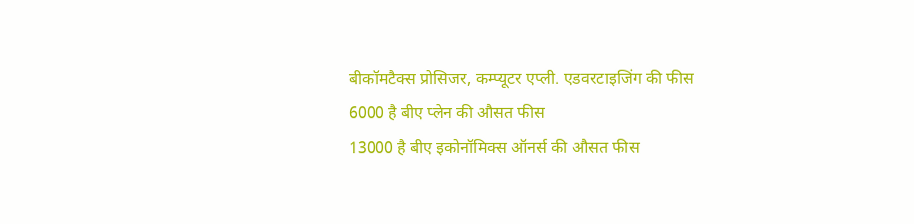बीकॉमटैक्स प्रोसिजर, कम्प्यूटर एप्ली. एडवरटाइजिंग की फीस
6000 है बीए प्लेन की औसत फीस
13000 है बीए इकोनॉमिक्स ऑनर्स की औसत फीस